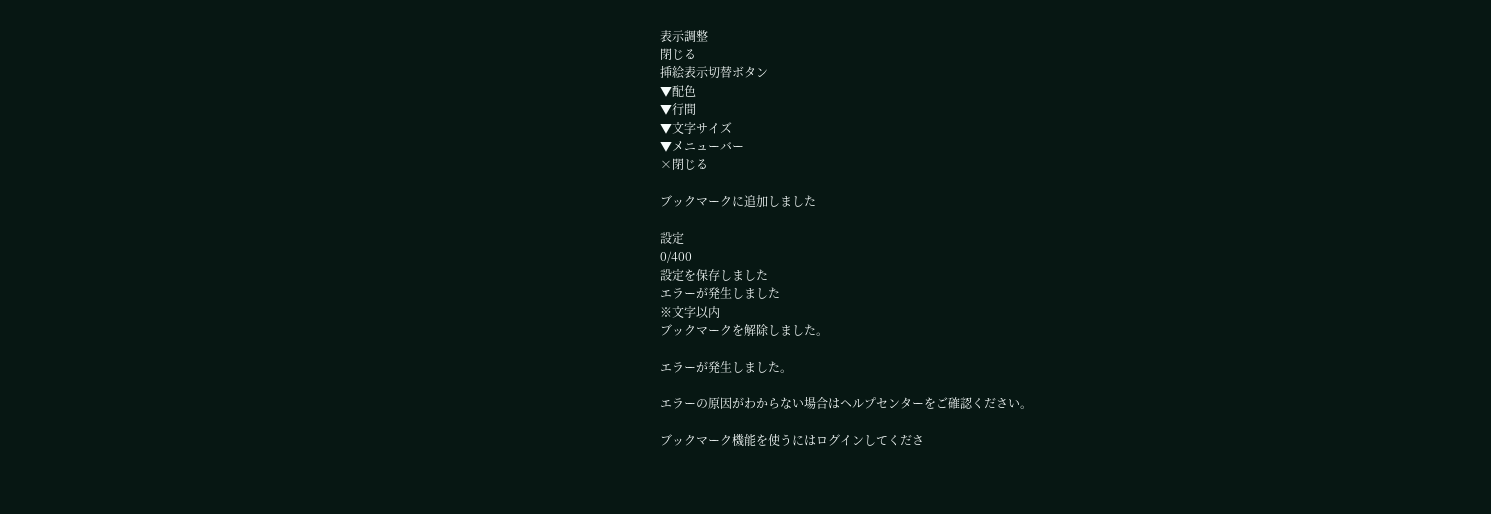表示調整
閉じる
挿絵表示切替ボタン
▼配色
▼行間
▼文字サイズ
▼メニューバー
×閉じる

ブックマークに追加しました

設定
0/400
設定を保存しました
エラーが発生しました
※文字以内
ブックマークを解除しました。

エラーが発生しました。

エラーの原因がわからない場合はヘルプセンターをご確認ください。

ブックマーク機能を使うにはログインしてくださ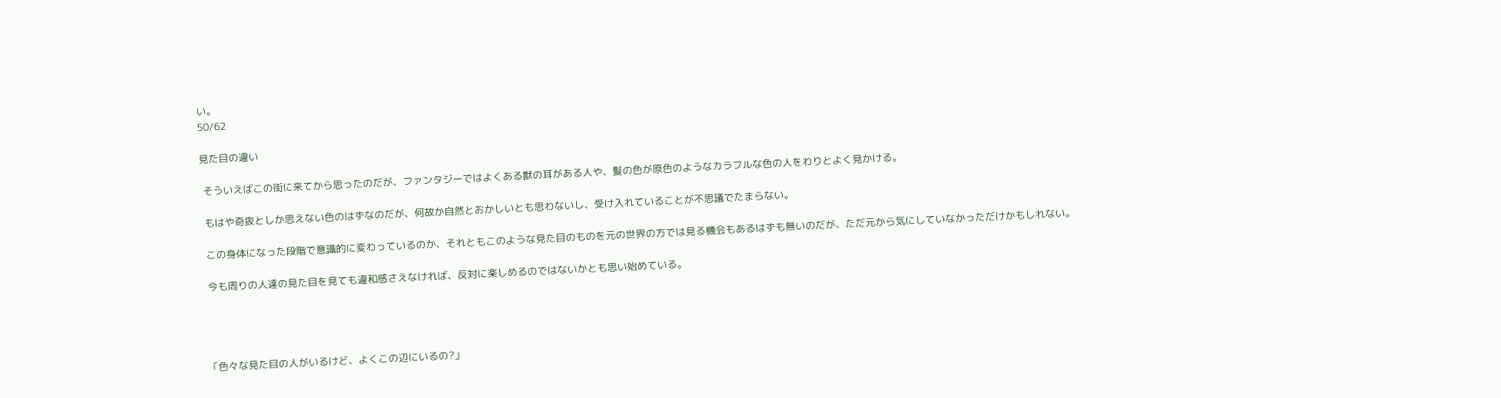い。
50/62

見た目の違い

 そういえばこの街に来てから思ったのだが、ファンタジーではよくある獣の耳がある人や、髪の色が原色のようなカラフルな色の人をわりとよく見かける。

 もはや奇抜としか思えない色のはずなのだが、何故か自然とおかしいとも思わないし、受け入れていることが不思議でたまらない。

 この身体になった段階で意識的に変わっているのか、それともこのような見た目のものを元の世界の方では見る機会もあるはずも無いのだが、ただ元から気にしていなかっただけかもしれない。

 今も周りの人達の見た目を見ても違和感さえなければ、反対に楽しめるのではないかとも思い始めている。




「色々な見た目の人がいるけど、よくこの辺にいるの?」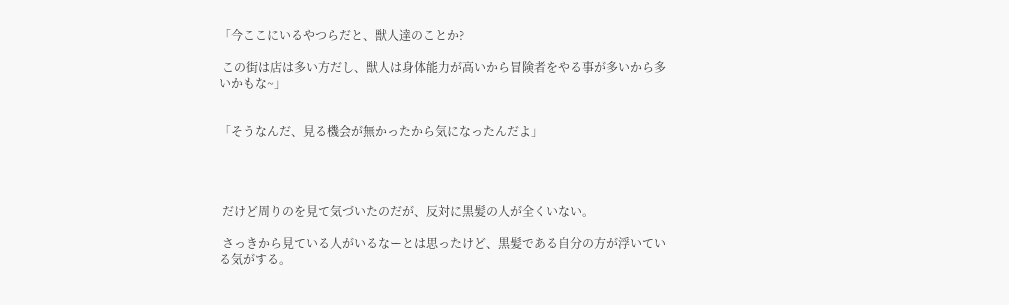「今ここにいるやつらだと、獣人達のことか?

 この街は店は多い方だし、獣人は身体能力が高いから冒険者をやる事が多いから多いかもな~」


「そうなんだ、見る機会が無かったから気になったんだよ」




 だけど周りのを見て気づいたのだが、反対に黒髪の人が全くいない。

 さっきから見ている人がいるなーとは思ったけど、黒髪である自分の方が浮いている気がする。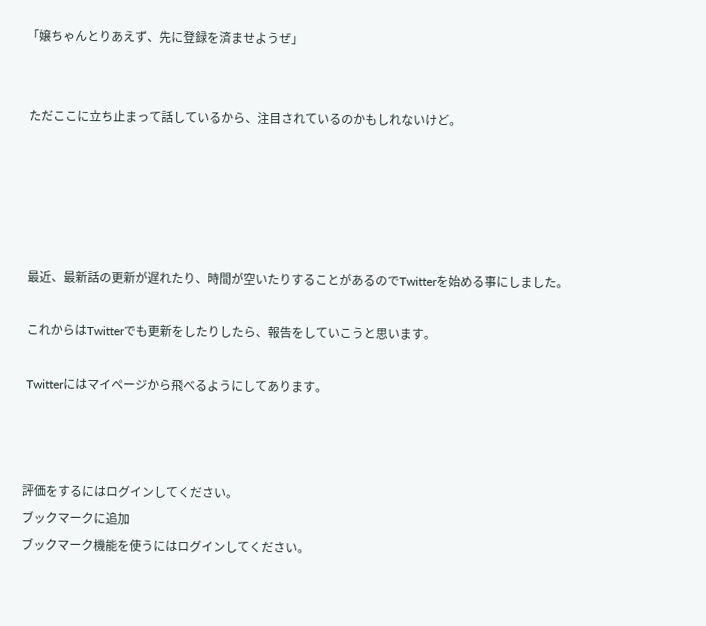「嬢ちゃんとりあえず、先に登録を済ませようぜ」


 ただここに立ち止まって話しているから、注目されているのかもしれないけど。





 最近、最新話の更新が遅れたり、時間が空いたりすることがあるのでTwitterを始める事にしました。

 これからはTwitterでも更新をしたりしたら、報告をしていこうと思います。

 Twitterにはマイページから飛べるようにしてあります。



評価をするにはログインしてください。
ブックマークに追加
ブックマーク機能を使うにはログインしてください。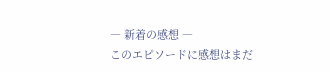― 新着の感想 ―
このエピソードに感想はまだ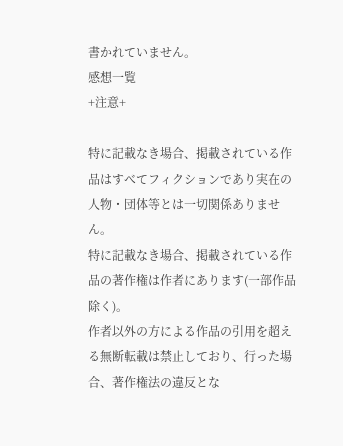書かれていません。
感想一覧
+注意+

特に記載なき場合、掲載されている作品はすべてフィクションであり実在の人物・団体等とは一切関係ありません。
特に記載なき場合、掲載されている作品の著作権は作者にあります(一部作品除く)。
作者以外の方による作品の引用を超える無断転載は禁止しており、行った場合、著作権法の違反とな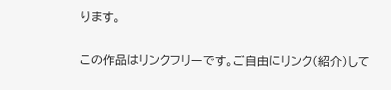ります。

この作品はリンクフリーです。ご自由にリンク(紹介)して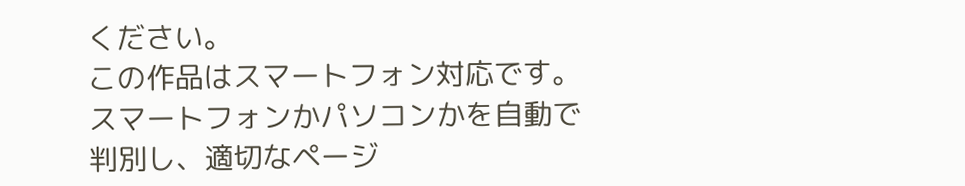ください。
この作品はスマートフォン対応です。スマートフォンかパソコンかを自動で判別し、適切なページ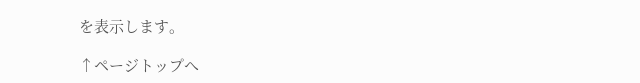を表示します。

↑ページトップへ